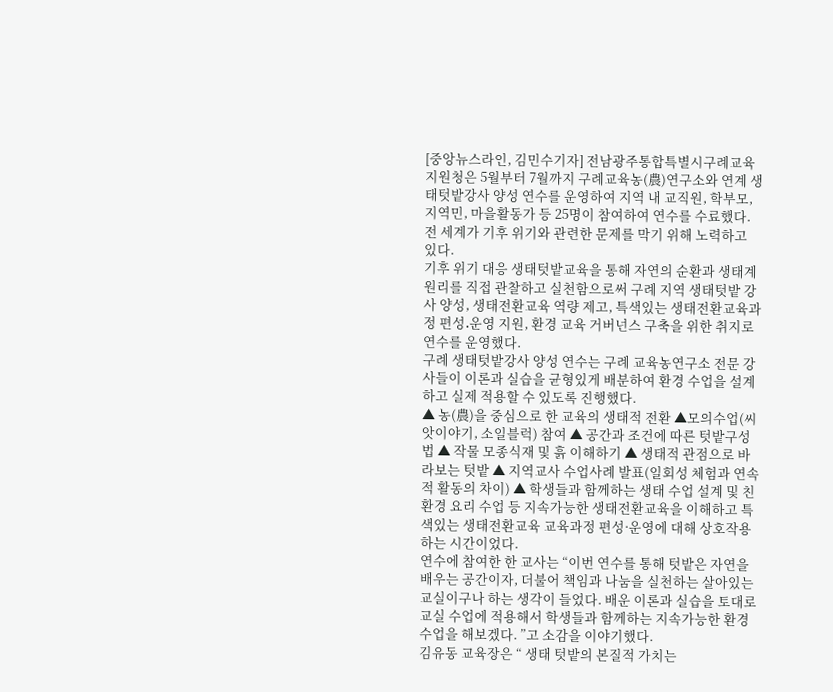[중앙뉴스라인, 김민수기자] 전남광주통합특별시구례교육지원청은 5월부터 7월까지 구례교육농(農)연구소와 연계 생태텃밭강사 양성 연수를 운영하여 지역 내 교직원, 학부모, 지역민, 마을활동가 등 25명이 참여하여 연수를 수료했다.
전 세계가 기후 위기와 관련한 문제를 막기 위해 노력하고 있다.
기후 위기 대응 생태텃밭교육을 통해 자연의 순환과 생태계 원리를 직접 관찰하고 실천함으로써 구례 지역 생태텃밭 강사 양성, 생태전환교육 역량 제고, 특색있는 생태전환교육과정 편성․운영 지원, 환경 교육 거버넌스 구축을 위한 취지로 연수를 운영했다.
구례 생태텃밭강사 양성 연수는 구례 교육농연구소 전문 강사들이 이론과 실습을 균형있게 배분하여 환경 수업을 설계하고 실제 적용할 수 있도록 진행했다.
▲ 농(農)을 중심으로 한 교육의 생태적 전환 ▲모의수업(씨앗이야기, 소일블럭) 참여 ▲ 공간과 조건에 따른 텃밭구성법 ▲ 작물 모종식재 및 흙 이해하기 ▲ 생태적 관점으로 바라보는 텃밭 ▲ 지역교사 수업사례 발표(일회성 체험과 연속적 활동의 차이) ▲ 학생들과 함께하는 생태 수업 설계 및 친환경 요리 수업 등 지속가능한 생태전환교육을 이해하고 특색있는 생태전환교육 교육과정 편성·운영에 대해 상호작용하는 시간이었다.
연수에 참여한 한 교사는 “이번 연수를 통해 텃밭은 자연을 배우는 공간이자, 더불어 책임과 나눔을 실천하는 살아있는 교실이구나 하는 생각이 들었다. 배운 이론과 실습을 토대로 교실 수업에 적용해서 학생들과 함께하는 지속가능한 환경수업을 해보겠다. ”고 소감을 이야기했다.
김유동 교육장은 “ 생태 텃밭의 본질적 가치는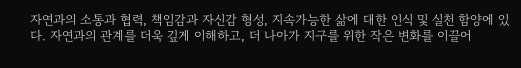자연과의 소통과 협력, 책임감과 자신감 형성, 지속가능한 삶에 대한 인식 및 실천 함양에 있다. 자연과의 관계를 더욱 깊게 이해하고, 더 나아가 지구를 위한 작은 변화를 이끌어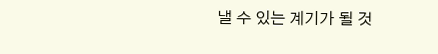낼 수 있는 계기가 될 것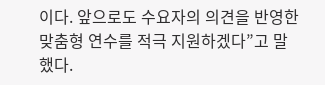이다. 앞으로도 수요자의 의견을 반영한 맞춤형 연수를 적극 지원하겠다”고 말했다.